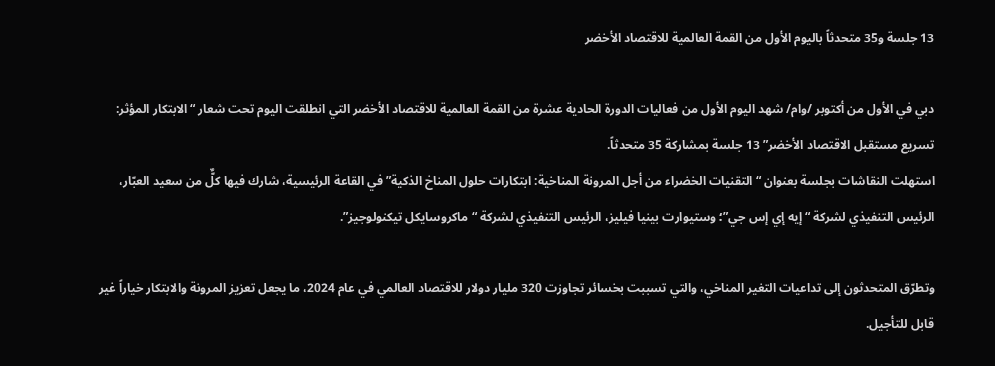13 جلسة و35 متحدثاً باليوم الأول من القمة العالمية للاقتصاد الأخضر

دبي في الأول من أكتوبر /وام/ شهد اليوم الأول من فعاليات الدورة الحادية عشرة من القمة العالمية للاقتصاد الأخضر التي انطلقت اليوم تحت شعار “الابتكار المؤثر: تسريع مستقبل الاقتصاد الأخضر” 13 جلسة بمشاركة 35 متحدثاً.
استهلت النقاشات بجلسة بعنوان “التقنيات الخضراء من أجل المرونة المناخية: ابتكارات حلول المناخ الذكية” في القاعة الرئيسية، شارك فيها كلٌّ من سعيد العبّار، الرئيس التنفيذي لشركة “إيه إي إس جي”؛ وستيوارت بينيا فيليز، الرئيس التنفيذي لشركة “ماكروسايكل تيكنولوجيز”.

وتطرّق المتحدثون إلى تداعيات التغير المناخي، والتي تسببت بخسائر تجاوزت 320 مليار دولار للاقتصاد العالمي في عام 2024، ما يجعل تعزيز المرونة والابتكار خياراً غير قابل للتأجيل.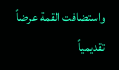واستضافت القمة عرضاً تقديمياً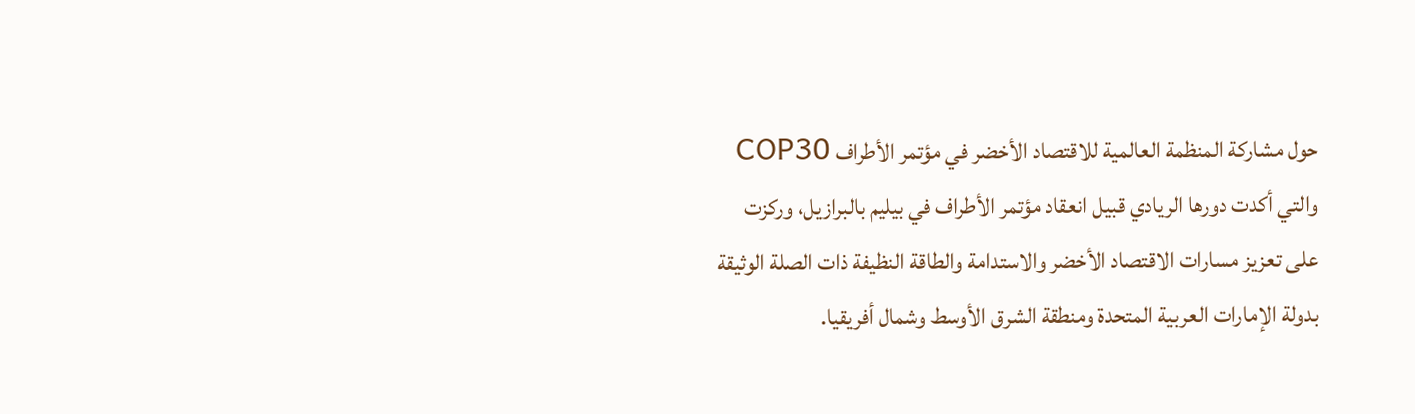حول مشاركة المنظمة العالمية للاقتصاد الأخضر في مؤتمر الأطراف COP30 والتي أكدت دورها الريادي قبيل انعقاد مؤتمر الأطراف في بيليم بالبرازيل، وركزت على تعزيز مسارات الاقتصاد الأخضر والاستدامة والطاقة النظيفة ذات الصلة الوثيقة بدولة الإمارات العربية المتحدة ومنطقة الشرق الأوسط وشمال أفريقيا.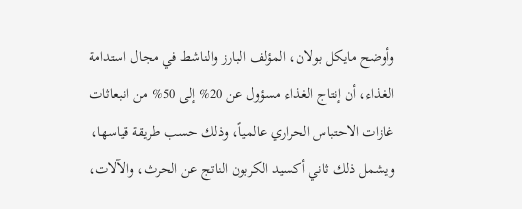وأوضح مايكل بولان، المؤلف البارز والناشط في مجال استدامة الغذاء، أن إنتاج الغذاء مسؤول عن 20% إلى 50% من انبعاثات غازات الاحتباس الحراري عالمياً، وذلك حسب طريقة قياسها، ويشمل ذلك ثاني أكسيد الكربون الناتج عن الحرث، والآلات،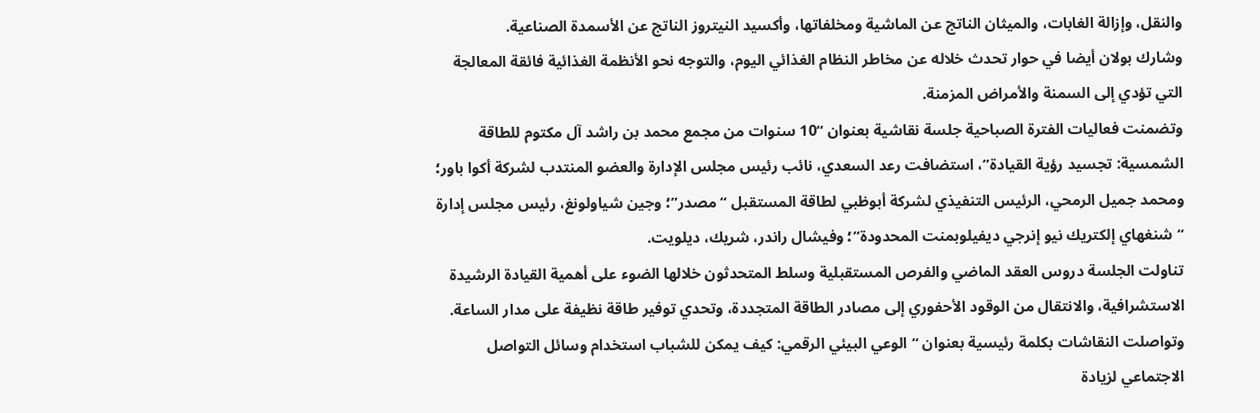والنقل، وإزالة الغابات، والميثان الناتج عن الماشية ومخلفاتها، وأكسيد النيتروز الناتج عن الأسمدة الصناعية.
وشارك بولان أيضا في حوار تحدث خلاله عن مخاطر النظام الغذائي اليوم، والتوجه نحو الأنظمة الغذائية فائقة المعالجة التي تؤدي إلى السمنة والأمراض المزمنة.
وتضمنت فعاليات الفترة الصباحية جلسة نقاشية بعنوان “10 سنوات من مجمع محمد بن راشد آل مكتوم للطاقة الشمسية: تجسيد رؤية القيادة”، استضافت رعد السعدي، نائب رئيس مجلس الإدارة والعضو المنتدب لشركة أكوا باور؛ ومحمد جميل الرمحي، الرئيس التنفيذي لشركة أبوظبي لطاقة المستقبل “مصدر”؛ وجين شياولونغ، رئيس مجلس إدارة “شنغهاي إلكتريك نيو إنرجي ديفيلوبمنت المحدودة”؛ وفيشال راندر، شريك، ديلويت.
تناولت الجلسة دروس العقد الماضي والفرص المستقبلية وسلط المتحدثون خلالها الضوء على أهمية القيادة الرشيدة الاستشرافية، والانتقال من الوقود الأحفوري إلى مصادر الطاقة المتجددة، وتحدي توفير طاقة نظيفة على مدار الساعة.
وتواصلت النقاشات بكلمة رئيسية بعنوان “الوعي البيئي الرقمي: كيف يمكن للشباب استخدام وسائل التواصل الاجتماعي لزيادة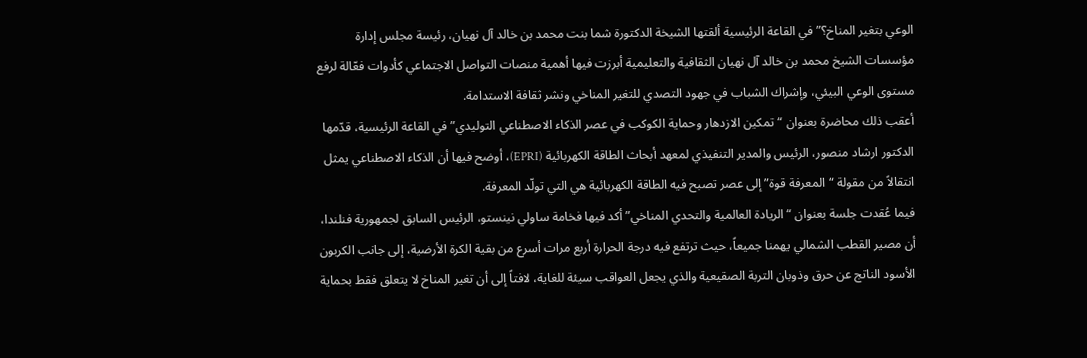الوعي بتغير المناخ؟” في القاعة الرئيسية ألقتها الشيخة الدكتورة شما بنت محمد بن خالد آل نهيان، رئيسة مجلس إدارة مؤسسات الشيخ محمد بن خالد آل نهيان الثقافية والتعليمية أبرزت فيها أهمية منصات التواصل الاجتماعي كأدوات فعّالة لرفع مستوى الوعي البيئي، وإشراك الشباب في جهود التصدي للتغير المناخي ونشر ثقافة الاستدامة.
أعقب ذلك محاضرة بعنوان “تمكين الازدهار وحماية الكوكب في عصر الذكاء الاصطناعي التوليدي” في القاعة الرئيسية، قدّمها الدكتور ارشاد منصور، الرئيس والمدير التنفيذي لمعهد أبحاث الطاقة الكهربائية (EPRI)، أوضح فيها أن الذكاء الاصطناعي يمثل انتقالاً من مقولة “المعرفة قوة” إلى عصر تصبح فيه الطاقة الكهربائية هي التي تولّد المعرفة.
فيما عُقدت جلسة بعنوان “الريادة العالمية والتحدي المناخي” أكد فيها فخامة ساولي نينستو، الرئيس السابق لجمهورية فنلندا، أن مصير القطب الشمالي يهمنا جميعاً، حيث ترتفع فيه درجة الحرارة أربع مرات أسرع من بقية الكرة الأرضية، إلى جانب الكربون الأسود الناتج عن حرق وذوبان التربة الصقيعية والذي يجعل العواقب سيئة للغاية، لافتاً إلى أن تغير المناخ لا يتعلق فقط بحماية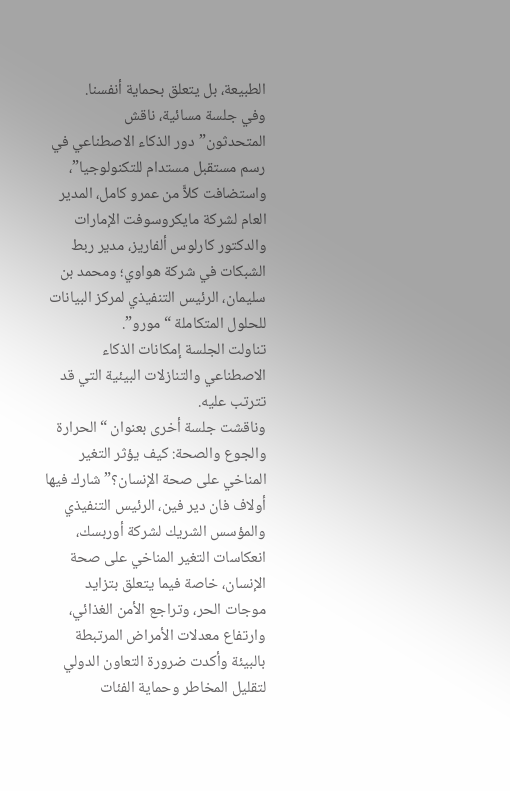الطبيعة، بل يتعلق بحماية أنفسنا.
وفي جلسة مسائية، ناقش المتحدثون”دور الذكاء الاصطناعي في رسم مستقبل مستدام للتكنولوجيا”، واستضافت كلاًّ من عمرو كامل، المدير العام لشركة مايكروسوفت الإمارات والدكتور كارلوس ألفاريز، مدير ربط الشبكات في شركة هواوي؛ ومحمد بن سليمان، الرئيس التنفيذي لمركز البيانات للحلول المتكاملة “مورو”.
تناولت الجلسة إمكانات الذكاء الاصطناعي والتنازلات البيئية التي قد تترتب عليه.
وناقشت جلسة أخرى بعنوان “الحرارة والجوع والصحة: كيف يؤثر التغير المناخي على صحة الإنسان؟” شارك فيها أولاف فان دير فين، الرئيس التنفيذي والمؤسس الشريك لشركة أوربسك، انعكاسات التغير المناخي على صحة الإنسان، خاصة فيما يتعلق بتزايد موجات الحر، وتراجع الأمن الغذائي، وارتفاع معدلات الأمراض المرتبطة بالبيئة وأكدت ضرورة التعاون الدولي لتقليل المخاطر وحماية الفئات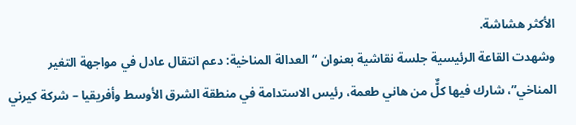الأكثر هشاشة.
وشهدت القاعة الرئيسية جلسة نقاشية بعنوان “العدالة المناخية: دعم انتقال عادل في مواجهة التغير المناخي”، شارك فيها كلٌّ من هاني طعمة، رئيس الاستدامة في منطقة الشرق الأوسط وأفريقيا – شركة كيرني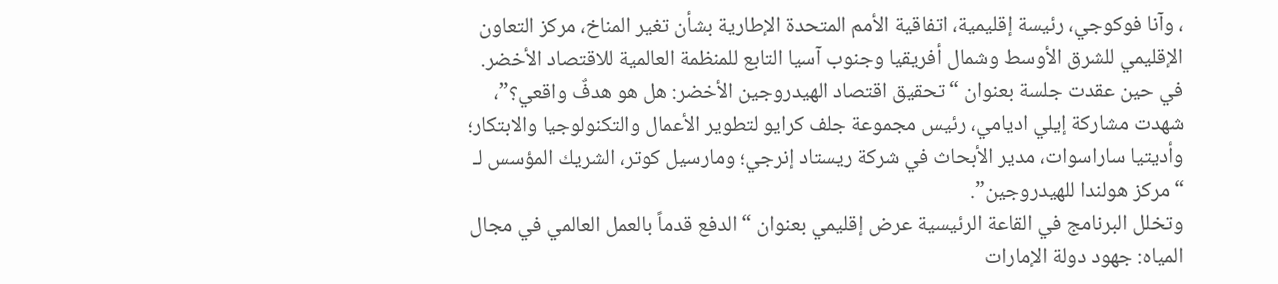، وآنا فوكوجي، رئيسة إقليمية، اتفاقية الأمم المتحدة الإطارية بشأن تغير المناخ، مركز التعاون الإقليمي للشرق الأوسط وشمال أفريقيا وجنوب آسيا التابع للمنظمة العالمية للاقتصاد الأخضر.
في حين عقدت جلسة بعنوان “تحقيق اقتصاد الهيدروجين الأخضر: هل هو هدفٌ واقعي؟”، شهدت مشاركة إيلي اديامي، رئيس مجموعة جلف كرايو لتطوير الأعمال والتكنولوجيا والابتكار؛ وأديتيا ساراسوات، مدير الأبحاث في شركة ريستاد إنرجي؛ ومارسيل كوتر، الشريك المؤسس لـ “مركز هولندا للهيدروجين”.
وتخلل البرنامج في القاعة الرئيسية عرض إقليمي بعنوان “الدفع قدماً بالعمل العالمي في مجال المياه: جهود دولة الإمارات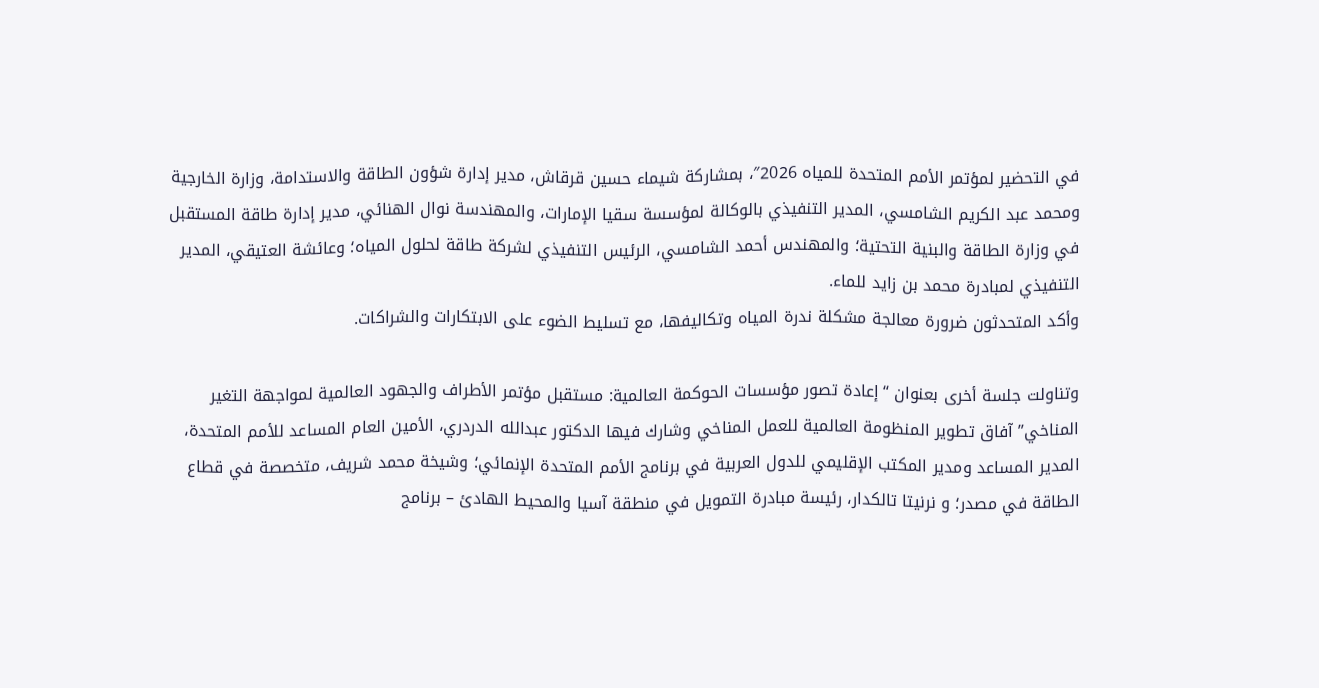في التحضير لمؤتمر الأمم المتحدة للمياه 2026″، بمشاركة شيماء حسين قرقاش، مدير إدارة شؤون الطاقة والاستدامة، وزارة الخارجية ومحمد عبد الكريم الشامسي، المدير التنفيذي بالوكالة لمؤسسة سقيا الإمارات، والمهندسة نوال الهنائي، مدير إدارة طاقة المستقبل في وزارة الطاقة والبنية التحتية؛ والمهندس أحمد الشامسي، الرئيس التنفيذي لشركة طاقة لحلول المياه؛ وعائشة العتيقي، المدير التنفيذي لمبادرة محمد بن زايد للماء.
وأكد المتحدثون ضرورة معالجة مشكلة ندرة المياه وتكاليفها، مع تسليط الضوء على الابتكارات والشراكات.

وتناولت جلسة أخرى بعنوان “إعادة تصور مؤسسات الحوكمة العالمية: مستقبل مؤتمر الأطراف والجهود العالمية لمواجهة التغير المناخي” آفاق تطوير المنظومة العالمية للعمل المناخي وشارك فيها الدكتور عبدالله الدردري، الأمين العام المساعد للأمم المتحدة، المدير المساعد ومدير المكتب الإقليمي للدول العربية في برنامج الأمم المتحدة الإنمائي؛ وشيخة محمد شريف، متخصصة في قطاع الطاقة في مصدر؛ و نرنيتا تالكدار، رئيسة مبادرة التمويل في منطقة آسيا والمحيط الهادئ – برنامج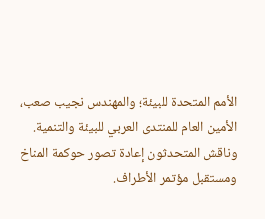الأمم المتحدة للبيئة؛ والمهندس نجيب صعب، الأمين العام للمنتدى العربي للبيئة والتنمية.
وناقش المتحدثون إعادة تصور حوكمة المناخ ومستقبل مؤتمر الأطراف.